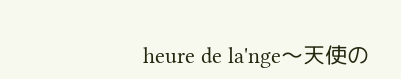heure de la'nge〜天使の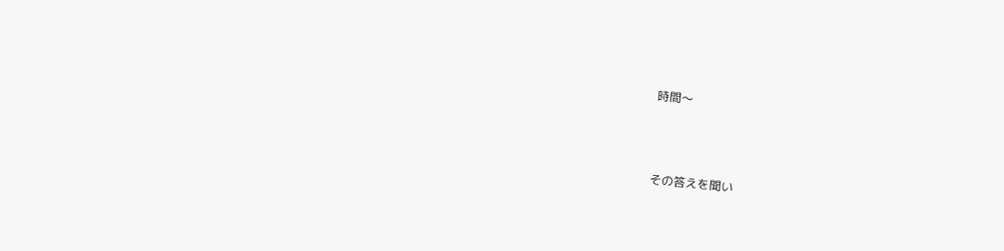時間〜



その答えを聞い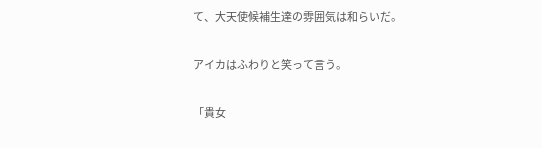て、大天使候補生達の雰囲気は和らいだ。


アイカはふわりと笑って言う。


「貴女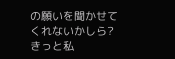の願いを聞かせてくれないかしら?きっと私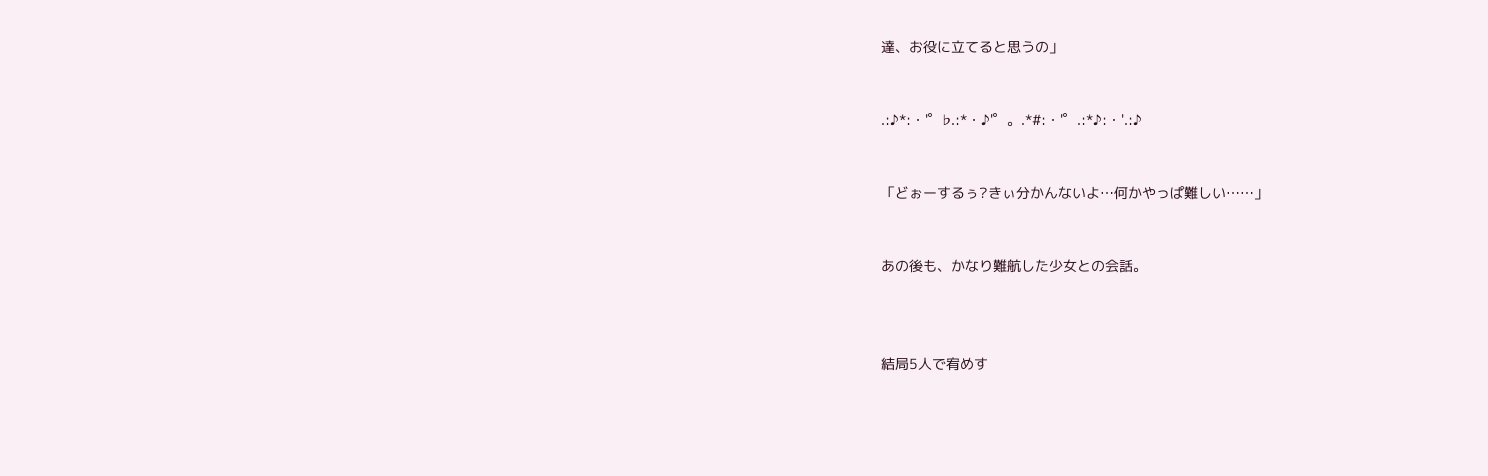達、お役に立てると思うの」


.:♪*:・'゜♭.:*・♪'゜。.*#:・'゜.:*♪:・'.:♪


「どぉーするぅ?きぃ分かんないよ…何かやっぱ難しい……」


あの後も、かなり難航した少女との会話。



結局5人で宥めす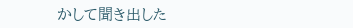かして聞き出した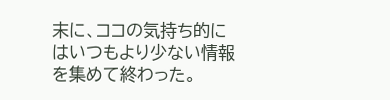末に、ココの気持ち的にはいつもより少ない情報を集めて終わった。